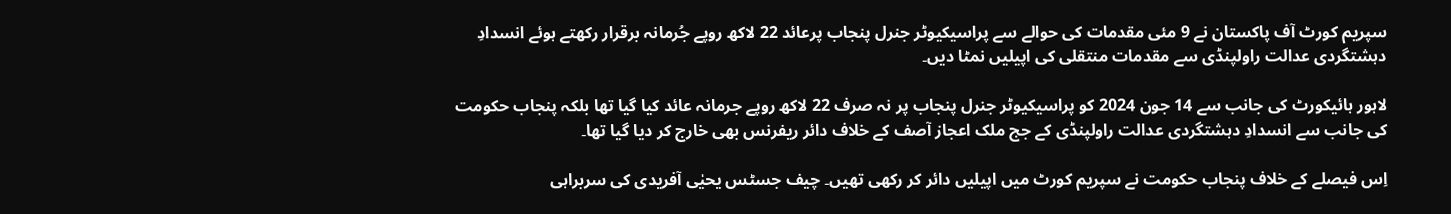سپریم کورٹ آف پاکستان نے 9 مئی مقدمات کی حوالے سے پراسیکیوٹر جنرل پنجاب پرعائد 22 لاکھ روپے جُرمانہ برقرار رکھتے ہوئے انسدادِ دہشتگردی عدالت راولپنڈی سے مقدمات منتقلی کی اپیلیں نمٹا دیں۔

لاہور ہائیکورٹ کی جانب سے 14 جون 2024 کو پراسیکیوٹر جنرل پنجاب پر نہ صرف 22 لاکھ روپے جرمانہ عائد کیا گیا تھا بلکہ پنجاب حکومت کی جانب سے انسدادِ دہشتگردی عدالت راولپنڈی کے جج ملک اعجاز آصف کے خلاف دائر ریفرنس بھی خارج کر دیا گیا تھا۔

اِس فیصلے کے خلاف پنجاب حکومت نے سپریم کورٹ میں اپیلیں دائر کر رکھی تھیں۔ چیف جسٹس یحیٰی آفریدی کی سربراہی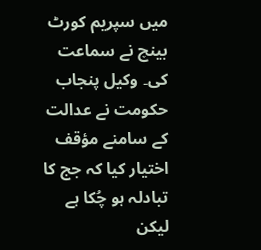میں سپریم کورٹ بینچ نے سماعت کی۔ وکیل پنجاب حکومت نے عدالت کے سامنے مؤقف اختیار کیا کہ جج کا تبادلہ ہو چُکا ہے لیکن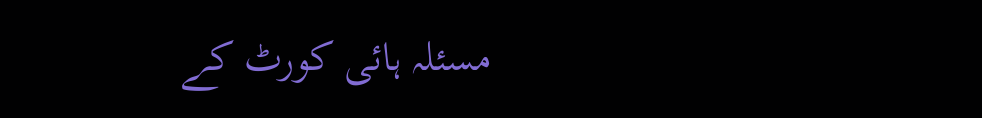مسئلہ ہائی کورٹ کے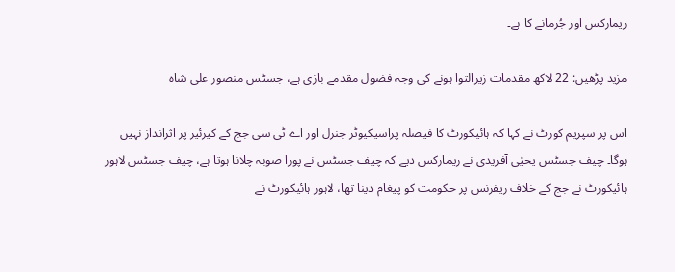ریمارکس اور جُرمانے کا ہے۔

مزید پڑھیں: 22 لاکھ مقدمات زیرالتوا ہونے کی وجہ فضول مقدمے بازی ہے، جسٹس منصور علی شاہ

اس پر سپریم کورٹ نے کہا کہ ہائیکورٹ کا فیصلہ پراسیکیوٹر جنرل اور اے ٹی سی جج کے کیرئیر پر اثرانداز نہیں ہوگا۔ چیف جسٹس یحیٰی آفریدی نے ریمارکس دیے کہ چیف جسٹس نے پورا صوبہ چلانا ہوتا ہے، چیف جسٹس لاہور ہائیکورٹ نے جج کے خلاف ریفرنس پر حکومت کو پیغام دینا تھا، لاہور ہائیکورٹ نے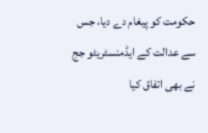حکومت کو پیغام دے دیا، جس سے عدالت کے ایڈمنسٹریٹو جج نے بھی اتفاق کیا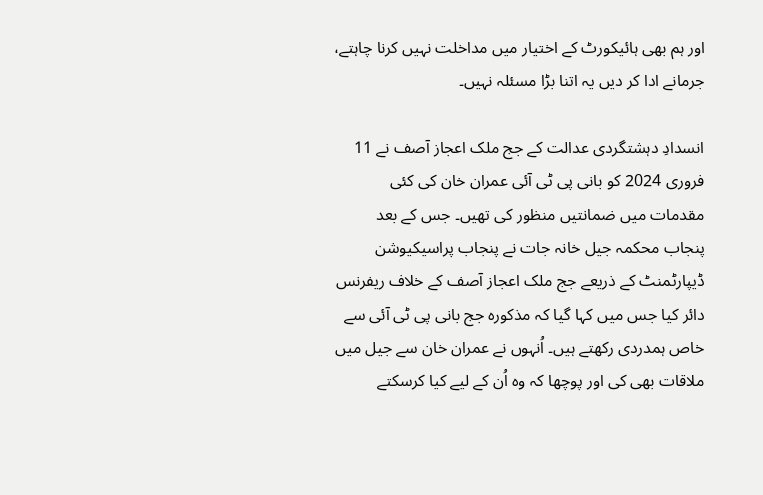اور ہم بھی ہائیکورٹ کے اختیار میں مداخلت نہیں کرنا چاہتے، جرمانے ادا کر دیں یہ اتنا بڑا مسئلہ نہیں۔

انسدادِ دہشتگردی عدالت کے جج ملک اعجاز آصف نے 11 فروری 2024 کو بانی پی ٹی آئی عمران خان کی کئی مقدمات میں ضمانتیں منظور کی تھیں۔ جس کے بعد پنجاب محکمہ جیل خانہ جات نے پنجاب پراسیکیوشن ڈیپارٹمنٹ کے ذریعے جج ملک اعجاز آصف کے خلاف ریفرنس دائر کیا جس میں کہا گیا کہ مذکورہ جج بانی پی ٹی آئی سے خاص ہمدردی رکھتے ہیں۔ اُنہوں نے عمران خان سے جیل میں ملاقات بھی کی اور پوچھا کہ وہ اُن کے لیے کیا کرسکتے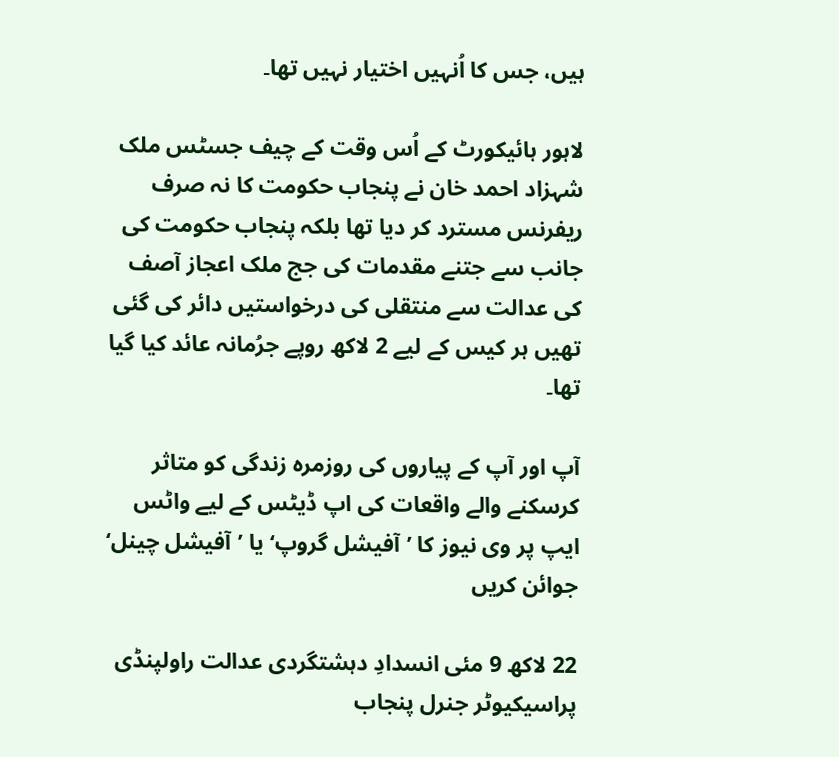ہیں، جس کا اُنہیں اختیار نہیں تھا۔

لاہور ہائیکورٹ کے اُس وقت کے چیف جسٹس ملک شہزاد احمد خان نے پنجاب حکومت کا نہ صرف ریفرنس مسترد کر دیا تھا بلکہ پنجاب حکومت کی جانب سے جتنے مقدمات کی جج ملک اعجاز آصف کی عدالت سے منتقلی کی درخواستیں دائر کی گئی تھیں ہر کیس کے لیے 2 لاکھ روپے جرُمانہ عائد کیا گیا تھا۔

آپ اور آپ کے پیاروں کی روزمرہ زندگی کو متاثر کرسکنے والے واقعات کی اپ ڈیٹس کے لیے واٹس ایپ پر وی نیوز کا ’آفیشل گروپ‘ یا ’آفیشل چینل‘ جوائن کریں

22 لاکھ 9 مئی انسدادِ دہشتگردی عدالت راولپنڈی پراسیکیوٹر جنرل پنجاب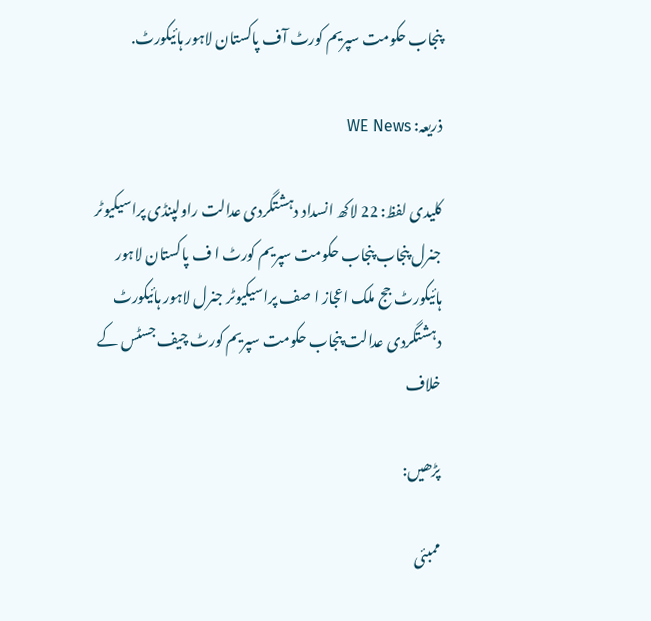پنجاب حکومت سپریم کورٹ آف پاکستان لاہور ہائیکورٹ.

ذریعہ: WE News

کلیدی لفظ: 22 لاکھ انسداد دہشتگردی عدالت راولپنڈی پراسیکیوٹر جنرل پنجاب پنجاب حکومت سپریم کورٹ ا ف پاکستان لاہور ہائیکورٹ جج ملک اعجاز ا صف پراسیکیوٹر جنرل لاہور ہائیکورٹ دہشتگردی عدالت پنجاب حکومت سپریم کورٹ چیف جسٹس کے خلاف

پڑھیں:

ممبئی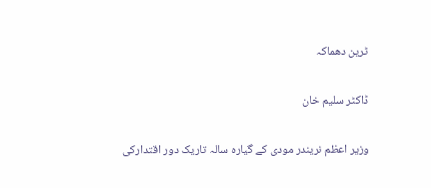ٹرین دھماکہ

ڈاکٹر سلیم خان

وزیر اعظم نریندر مودی کے گیارہ سالہ تاریک دور اقتدارکی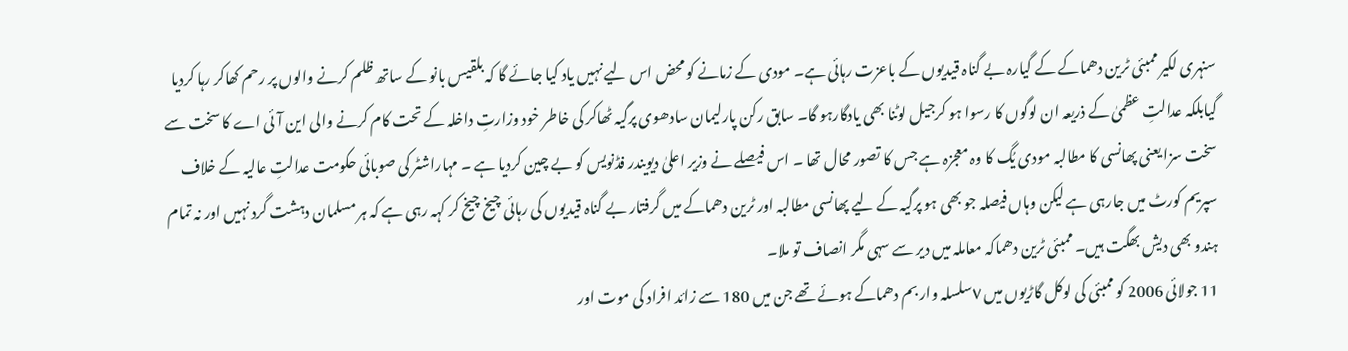سنہری لکیر ممبئی ٹرین دھماکے کے گیارہ بے گناہ قیدیوں کے باعزت رہائی ہے۔ مودی کے زمانے کو محض اس لیے نہیں یاد کیا جائے گا کہ بلقیس بانو کے ساتھ ظلم کرنے والوں پر رحم کھاکر رہا کردیا گیابلکہ عدالتِ عظمیٰ کے ذریعہ ان لوگوں کا رسوا ہو کرجیل لوٹنا بھی یادگارہو گا۔ سابق رکن پارلیمان سادھوی پرگیہ ٹھاکر کی خاطر خود وزارتِ داخلہ کے تحت کام کرنے والی این آئی اے کا سخت سے سخت سزا یعنی پھانسی کا مطالبہ مودی یُگ کا وہ معجزہ ہے جس کا تصور محال تھا ۔ اس فیصلے نے وزیر اعلیٰ دیویندر فڈنویس کو بے چین کردیا ہے ۔ مہاراشٹر کی صوبائی حکومت عدالتِ عالیہ کے خلاف سپریم کورٹ میں جارہی ہے لیکن وہاں فیصلہ جو بھی ہو پرگیہ کے لیے پھانسی مطالبہ اور ٹرین دھماکے میں گرفتار بے گناہ قیدیوں کی رہائی چیخ چیخ کر کہہ رہی ہے کہ ہر مسلمان دہشت گرد نہیں اور نہ تمام ہندو بھی دیش بھگت ہیں۔ ممبئی ٹرین دھماکہ معاملہ میں دیر سے سہی مگر انصاف تو ملا۔
11 جولائی 2006 کو ممبئی کی لوکل گاڑیوں میں ٧سلسلہ وار بم دھماکے ہوئے تھے جن میں 180 سے زائد افراد کی موت اور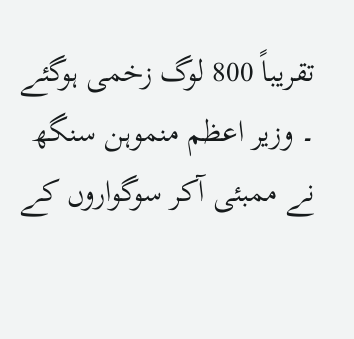تقریباً 800 لوگ زخمی ہوگئے ۔ وزیر اعظم منموہن سنگھ نے ممبئی آکر سوگواروں کے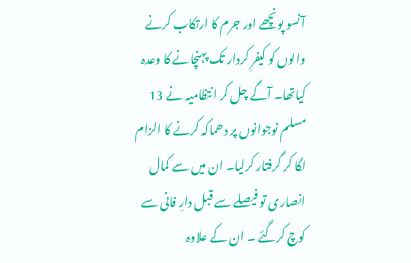آنسو پونچھے اور جرم کا ارتکاب کرنے والوں کو کیفرِ کردار تک پہنچانے کا وعدہ کیاتھا۔ آگے چل کر انتظامیہ نے 13 مسلم نوجوانوں پر دھماکہ کرنے کا الزام لگا کر گرفتار کرلیا۔ ان میں سے کمال انصاری تو فیصلے سے قبل دارِ فانی سے کوچ کرگئے ۔ ان کے علاوہ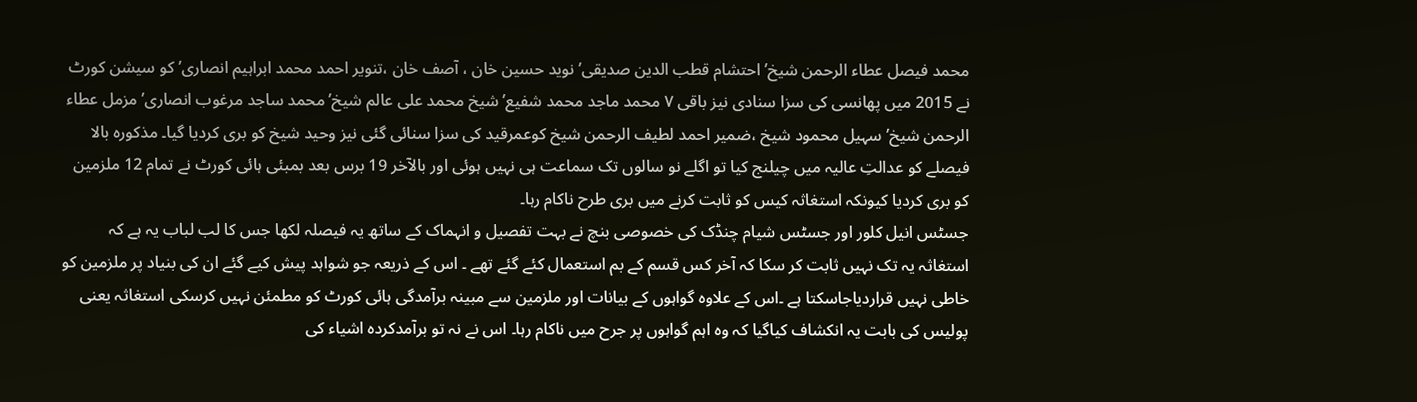محمد فیصل عطاء الرحمن شیخ’ احتشام قطب الدین صدیقی’ نوید حسین خان ، آصف خان ،تنویر احمد محمد ابراہیم انصاری’ کو سیشن کورٹ نے 2015 میں پھانسی کی سزا سنادی نیز باقی ٧ محمد ماجد محمد شفیع’ شیخ محمد علی عالم شیخ’ محمد ساجد مرغوب انصاری’ مزمل عطاء الرحمن شیخ’ سہیل محمود شیخ ،ضمیر احمد لطیف الرحمن شیخ کوعمرقید کی سزا سنائی گئی نیز وحید شیخ کو بری کردیا گیا۔ مذکورہ بالا فیصلے کو عدالتِ عالیہ میں چیلنج کیا تو اگلے نو سالوں تک سماعت ہی نہیں ہوئی اور بالآخر 19 برس بعد بمبئی ہائی کورٹ نے تمام 12 ملزمین کو بری کردیا کیونکہ استغاثہ کیس کو ثابت کرنے میں بری طرح ناکام رہا۔
جسٹس انیل کلور اور جسٹس شیام چنڈک کی خصوصی بنچ نے بہت تفصیل و انہماک کے ساتھ یہ فیصلہ لکھا جس کا لب لباب یہ ہے کہ استغاثہ یہ تک نہیں ثابت کر سکا کہ آخر کس قسم کے بم استعمال کئے گئے تھے ۔ اس کے ذریعہ جو شواہد پیش کیے گئے ان کی بنیاد پر ملزمین کو خاطی نہیں قراردیاجاسکتا ہے ۔اس کے علاوہ گواہوں کے بیانات اور ملزمین سے مبینہ برآمدگی ہائی کورٹ کو مطمئن نہیں کرسکی استغاثہ یعنی پولیس کی بابت یہ انکشاف کیاگیا کہ وہ اہم گواہوں پر جرح میں ناکام رہا۔ اس نے نہ تو برآمدکردہ اشیاء کی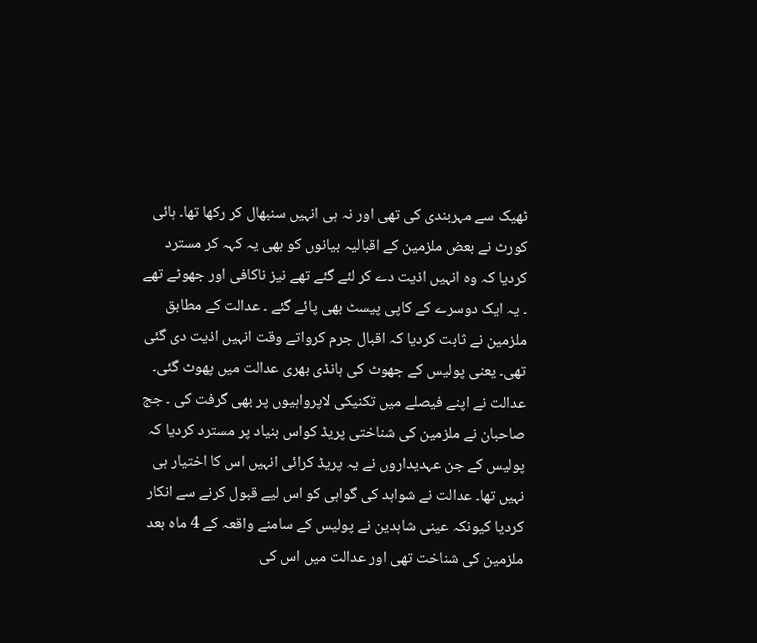ٹھیک سے مہربندی کی تھی اور نہ ہی انہیں سنبھال کر رکھا تھا۔ ہائی کورٹ نے بعض ملزمین کے اقبالیہ بیانوں کو بھی یہ کہہ کر مسترد کردیا کہ وہ انہیں اذیت دے کر لئے گئے تھے نیز ناکافی اور جھوٹے تھے ۔ یہ ایک دوسرے کے کاپی پیسٹ بھی پائے گئے ۔ عدالت کے مطابق ملزمین نے ثابت کردیا کہ اقبال جرم کرواتے وقت انہیں اذیت دی گئی تھی۔ یعنی پولیس کے جھوٹ کی ہانڈی بھری عدالت میں پھوٹ گئی۔
عدالت نے اپنے فیصلے میں تکنیکی لاپرواہیوں پر بھی گرفت کی ۔ جج صاحبان نے ملزمین کی شناختی پریڈ کواس بنیاد پر مسترد کردیا کہ پولیس کے جن عہدیداروں نے یہ پریڈ کرائی انہیں اس کا اختیار ہی نہیں تھا۔ عدالت نے شواہد کی گواہی کو اس لیے قبول کرنے سے انکار کردیا کیونکہ عینی شاہدین نے پولیس کے سامنے واقعہ کے 4 ماہ بعد ملزمین کی شناخت تھی اور عدالت میں اس کی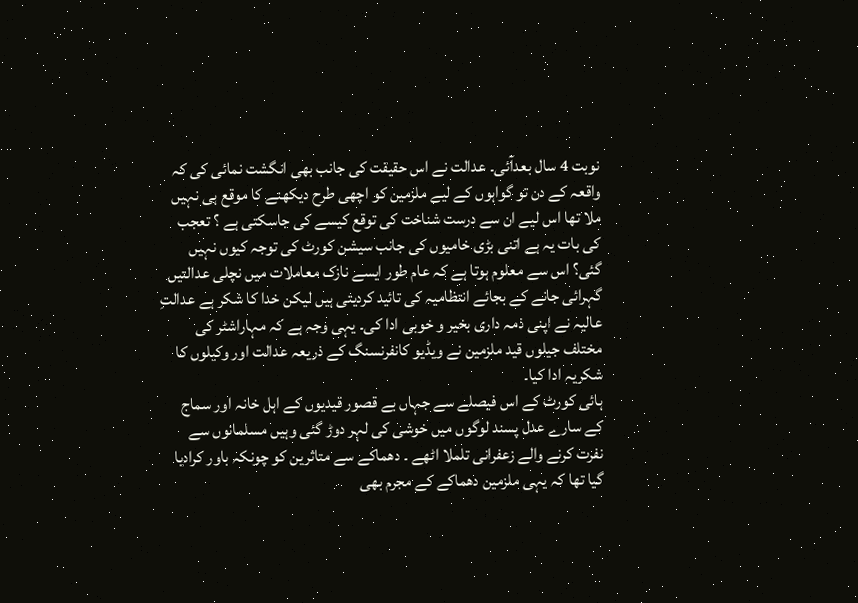نوبت 4 سال بعدآئی۔ عدالت نے اس حقیقت کی جانب بھی انگشت نمائی کی کہ واقعہ کے دن تو گواہوں کے لیے ملزمین کو اچھی طرح دیکھنے کا موقع ہی نہیں ملا تھا اس لیے ان سے درست شناخت کی توقع کیسے کی جاسکتی ہے ؟ تعجب کی بات یہ ہے اتنی بڑی خامیوں کی جانب سیشن کورٹ کی توجہ کیوں نہیں گئی؟ اس سے معلوم ہوتا ہے کہ عام طور ایسے نازک معاملات میں نچلی عدالتیں گہرائی جانے کے بجائے انتظامیہ کی تائید کردیتی ہیں لیکن خدا کا شکر ہے عدالتِ عالیہ نے اپنی ذمہ داری بخیر و خوبی ادا کی۔ یہی وجہ ہے کہ مہاراشٹر کی مختلف جیلوں قید ملزمین نے ویڈیو کانفرنسنگ کے ذریعہ عدالت اور وکیلوں کا شکریہ ادا کیا۔
ہائی کورٹ کے اس فیصلے سے جہاں بے قصور قیدیوں کے اہل خانہ اور سماج کے سارے عدل پسند لوگوں میں خوشی کی لہر دوڑ گئی وہیں مسلمانوں سے نفرت کرنے والے زعفرانی تلملا اٹھے ۔ دھماکے سے متاثرین کو چونکہ باور کرادیا گیا تھا کہ یہی ملزمین دھماکے کے مجرم بھی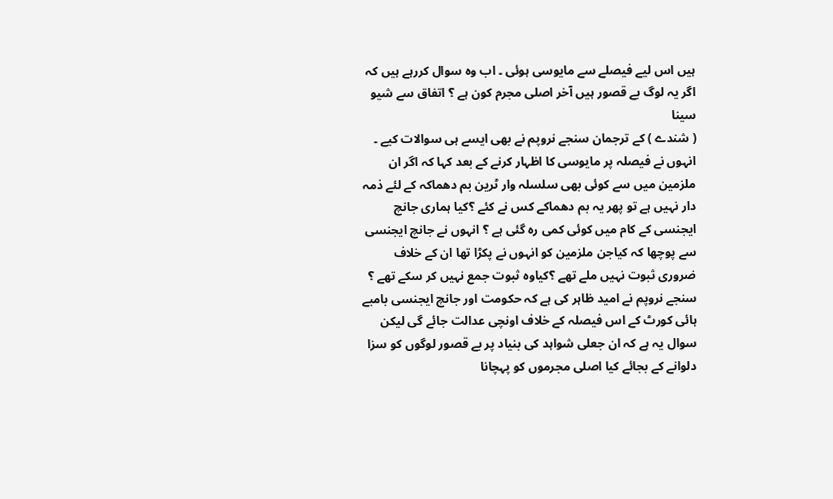ہیں اس لیے فیصلے سے مایوسی ہوئی ۔ اب وہ سوال کررہے ہیں کہ اگر یہ لوگ بے قصور ہیں آخر اصلی مجرم کون ہے ؟ اتفاق سے شیو سینا
( شندے ) کے ترجمان سنجے نروپم نے بھی ایسے ہی سوالات کیے ۔ انہوں نے فیصلہ پر مایوسی کا اظہار کرنے کے بعد کہا کہ اگر ان ملزمین میں سے کوئی بھی سلسلہ وار ٹرین بم دھماکہ کے لئے ذمہ دار نہیں ہے تو پھر یہ بم دھماکے کس نے کئے ؟کیا ہماری جانچ ایجنسی کے کام میں کوئی کمی رہ گئی ہے ؟ انہوں نے جانچ ایجنسی سے پوچھا کہ کیاجن ملزمین کو انہوں نے پکڑا تھا ان کے خلاف ضروری ثبوت نہیں ملے تھے ؟کیاوہ ثبوت جمع نہیں کر سکے تھے ؟
سنجے نروپم نے امید ظاہر کی ہے کہ حکومت اور جانچ ایجنسی بامبے ہائی کورٹ کے اس فیصلہ کے خلاف اونچی عدالت جائے گی لیکن سوال یہ ہے کہ ان جعلی شواہد کی بنیاد پر بے قصور لوگوں کو سزا دلوانے کے بجائے کیا اصلی مجرموں کو پہچانا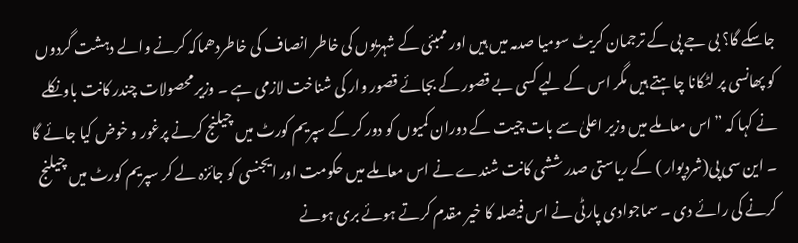جاسکے گا؟ بی جے پی کے ترجمان کریٹ سومیا صدمہ میں ہیں اور ممبئی کے شہریوں کی خاطر انصاف کی خاطردھماکہ کرنے والے دہشت گردوں کو پھانسی پر لٹکانا چاہتے ہیں مگر اس کے لیے کسی بے قصور کے بجائے قصور وار کی شناخت لازمی ہے ۔ وزیر محصولات چندر کانت باونکلے نے کہا کہ ”اس معاملے میں وزیر اعلیٰ سے بات چیت کے دوران کمیوں کو دور کر کے سپریم کورٹ میں چیلنج کرنے پرغور و خوض کیا جائے گا ۔ این سی پی(شردپوار ) کے ریاستی صدر ششی کانت شندے نے اس معاملے میں حکومت اور ایجنسی کو جائزہ لے کر سپریم کورٹ میں چیلنج کرنے کی رائے دی ۔ سماجوادی پارٹی نے اس فیصلہ کا خیر مقدم کرتے ہوئے بری ہونے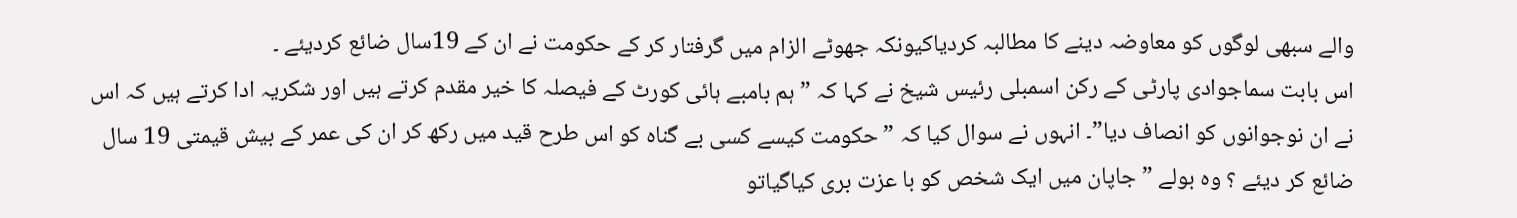والے سبھی لوگوں کو معاوضہ دینے کا مطالبہ کردیاکیونکہ جھوٹے الزام میں گرفتار کر کے حکومت نے ان کے 19سال ضائع کردیئے ۔
اس بابت سماجوادی پارٹی کے رکن اسمبلی رئیس شیخ نے کہا کہ ” ہم بامبے ہائی کورٹ کے فیصلہ کا خیر مقدم کرتے ہیں اور شکریہ ادا کرتے ہیں کہ اس نے ان نوجوانوں کو انصاف دیا”۔ انہوں نے سوال کیا کہ ” حکومت کیسے کسی بے گناہ کو اس طرح قید میں رکھ کر ان کی عمر کے بیش قیمتی 19 سال ضائع کر دیئے ؟ وہ بولے ” جاپان میں ایک شخص کو با عزت بری کیاگیاتو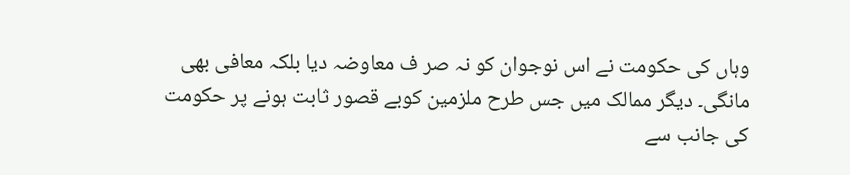وہاں کی حکومت نے اس نوجوان کو نہ صر ف معاوضہ دیا بلکہ معافی بھی مانگی۔ دیگر ممالک میں جس طرح ملزمین کوبے قصور ثابت ہونے پر حکومت کی جانب سے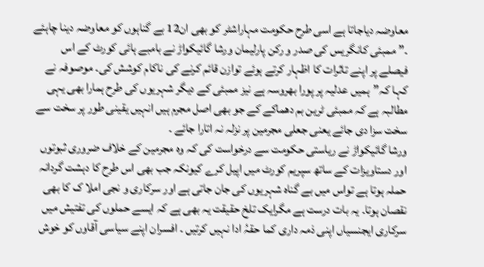معاوضہ دیاجاتا ہے اسی طرح حکومت مہاراشٹر کو بھی ان12 بے گناہوں کو معاوضہ دینا چاہئے ۔” ممبئی کانگریس کی صدر و رکن پارلیمان ورشا گائیکواڑ نے بامبے ہائی کورٹ کے اس فیصلے پر اپنے تاثرات کا اظہار کرتے ہوئے توازن قائم کرنے کی ناکام کوشش کی۔ موصوفہ نے کہا کہ”ہمیں عدلیہ پر پورا بھروسہ ہے نیز ممبئی کے دیگر شہریوں کی طرح ہمارا بھی یہی مطالبہ ہے کہ ممبئی ٹرین بم دھماکے کے جو بھی اصل مجرم ہیں انہیں یقینی طور پر سخت سے سخت سزا دی جائے یعنی جعلی مجرمین پر نزلہ نہ اتارا جائے ۔
ورشا گائیکواڑ نے ریاستی حکومت سے درخواست کی کہ وہ مجرمین کے خلاف ضروری ثبوتوں اور دستاویزات کے ساتھ سپریم کورٹ میں اپیل کرے کیونکہ جب بھی اس طرح کا دہشت گردانہ حملہ ہوتا ہے تواس میں بے گناہ شہریوں کی جان جاتی ہے اور سرکاری و نجی املا ک کا بھی نقصان ہوتا۔ یہ بات درست ہے مگرایک تلخ حقیقت یہ بھی ہے کہ ایسے حملوں کی تفتیش میں سرکاری ایجنسیاں اپنی ذمہ داری کما حقہُ ادا نہیں کرتیں ۔ افسران اپنے سیاسی آقاوں کو خوش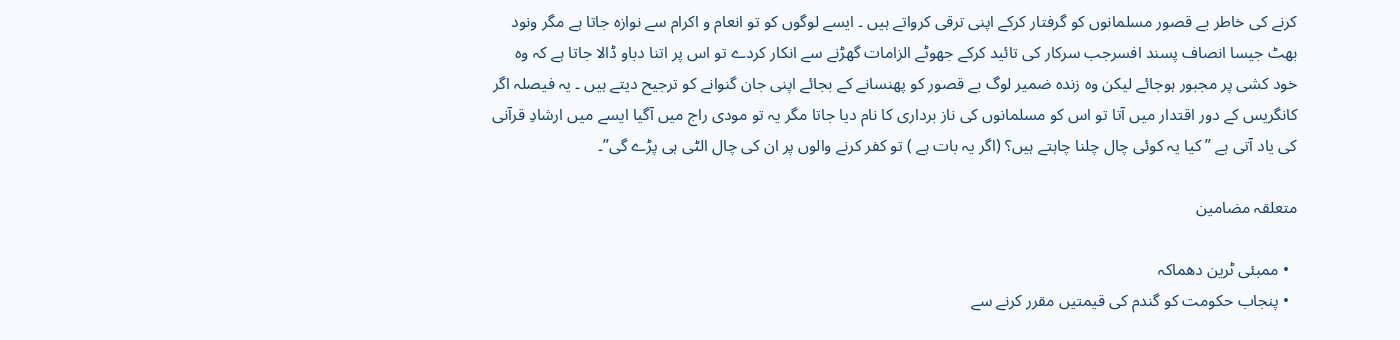کرنے کی خاطر بے قصور مسلمانوں کو گرفتار کرکے اپنی ترقی کرواتے ہیں ۔ ایسے لوگوں کو تو انعام و اکرام سے نوازہ جاتا ہے مگر ونود بھٹ جیسا انصاف پسند افسرجب سرکار کی تائید کرکے جھوٹے الزامات گھڑنے سے انکار کردے تو اس پر اتنا دباو ڈالا جاتا ہے کہ وہ خود کشی پر مجبور ہوجائے لیکن وہ زندہ ضمیر لوگ بے قصور کو پھنسانے کے بجائے اپنی جان گنوانے کو ترجیح دیتے ہیں ۔ یہ فیصلہ اگر کانگریس کے دور اقتدار میں آتا تو اس کو مسلمانوں کی ناز برداری کا نام دیا جاتا مگر یہ تو مودی راج میں آگیا ایسے میں ارشادِ قرآنی کی یاد آتی ہے ” کیا یہ کوئی چال چلنا چاہتے ہیں؟ (اگر یہ بات ہے ) تو کفر کرنے والوں پر ان کی چال الٹی ہی پڑے گی”۔

متعلقہ مضامین

  • ممبئی ٹرین دھماکہ
  • پنجاب حکومت کو گندم کی قیمتیں مقرر کرنے سے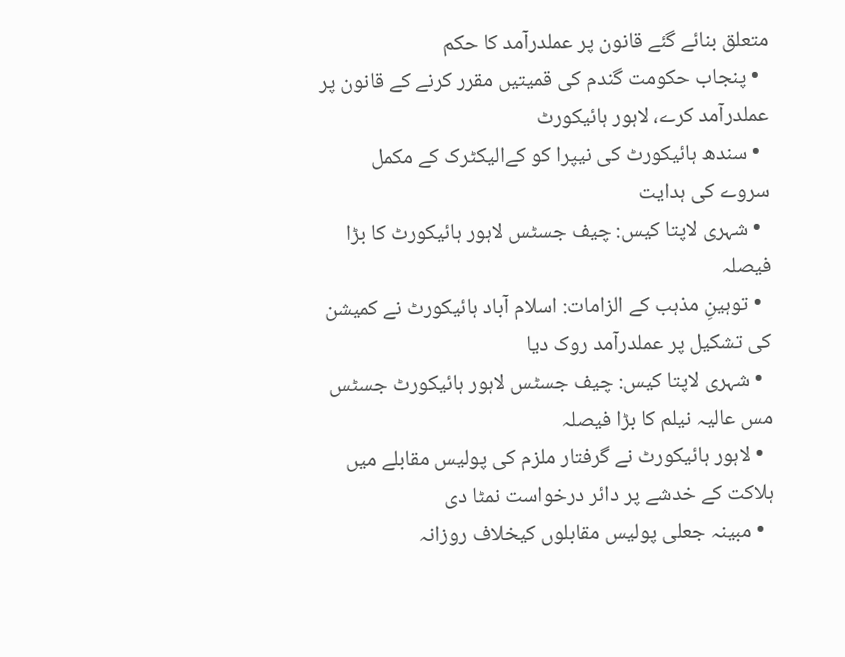متعلق بنائے گئے قانون پر عملدرآمد کا حکم
  • پنجاب حکومت گندم کی قمیتیں مقرر کرنے کے قانون پر عملدرآمد کرے، لاہور ہائیکورٹ
  • سندھ ہائیکورٹ کی نیپرا کو کےالیکٹرک کے مکمل سروے کی ہدایت
  • شہری لاپتا کیس: چیف جسٹس لاہور ہائیکورٹ کا بڑا فیصلہ
  • توہینِ مذہب کے الزامات: اسلام آباد ہائیکورٹ نے کمیشن کی تشکیل پر عملدرآمد روک دیا
  • شہری لاپتا کیس: چیف جسٹس لاہور ہائیکورٹ جسٹس مس عالیہ نیلم کا بڑا فیصلہ
  • لاہور ہائیکورٹ نے گرفتار ملزم کی پولیس مقابلے میں ہلاکت کے خدشے پر دائر درخواست نمٹا دی
  • مبینہ جعلی پولیس مقابلوں کیخلاف روزانہ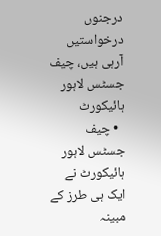درجنوں درخواستیں آرہی ہیں، چیف جسٹس لاہور ہائیکورٹ
  • چیف جسٹس لاہور ہائیکورٹ نے ایک ہی طرز کے مبینہ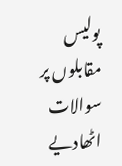پولیس مقابلوں پر سوالات اٹھادیے